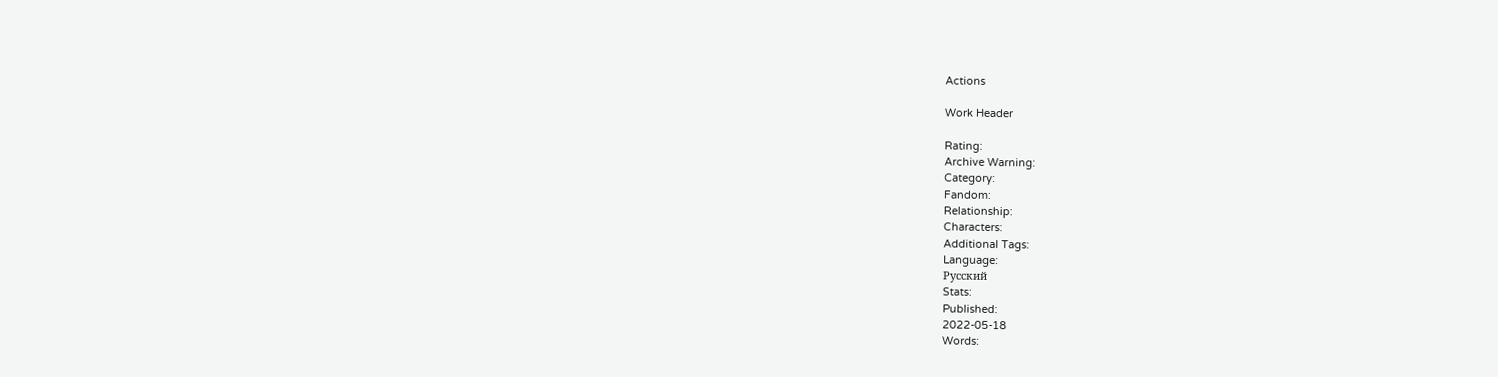Actions

Work Header

Rating:
Archive Warning:
Category:
Fandom:
Relationship:
Characters:
Additional Tags:
Language:
Русский
Stats:
Published:
2022-05-18
Words: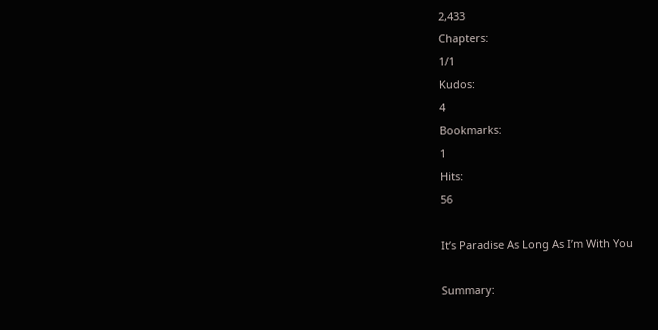2,433
Chapters:
1/1
Kudos:
4
Bookmarks:
1
Hits:
56

It’s Paradise As Long As I’m With You

Summary: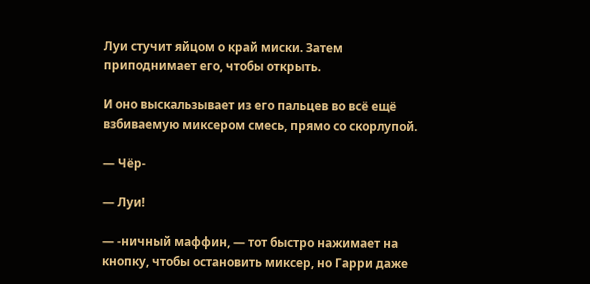Луи стучит яйцом о край миски. Затем приподнимает его, чтобы открыть.

И оно выскальзывает из его пальцев во всё ещё взбиваемую миксером смесь, прямо со скорлупой.

— Чёр-

— Луи!

— -ничный маффин, — тот быстро нажимает на кнопку, чтобы остановить миксер, но Гарри даже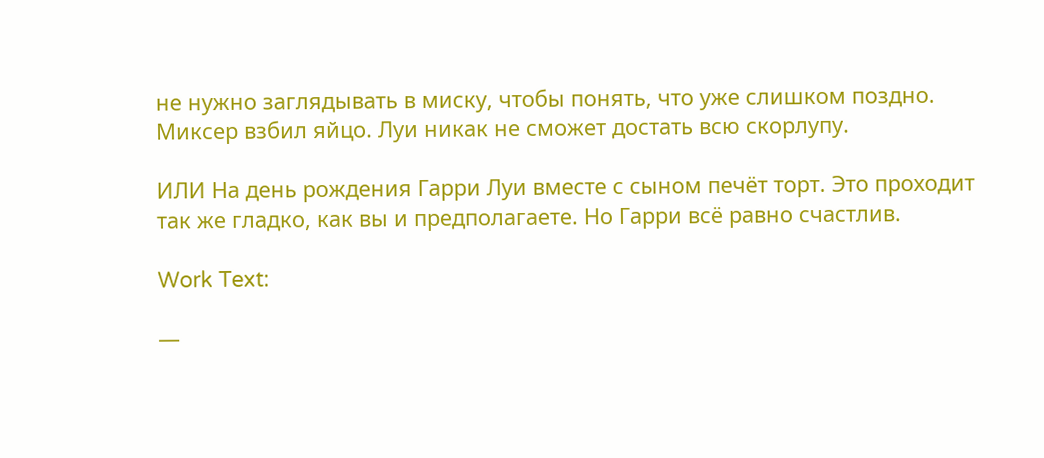не нужно заглядывать в миску, чтобы понять, что уже слишком поздно. Миксер взбил яйцо. Луи никак не сможет достать всю скорлупу.

ИЛИ На день рождения Гарри Луи вместе с сыном печёт торт. Это проходит так же гладко, как вы и предполагаете. Но Гарри всё равно счастлив.

Work Text:

—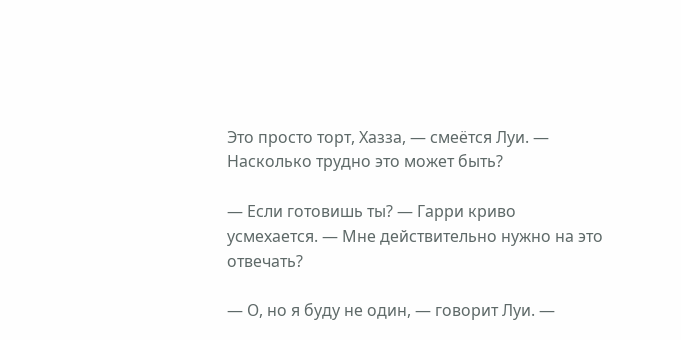Это просто торт, Хазза, — смеётся Луи. — Насколько трудно это может быть?

— Если готовишь ты? — Гарри криво усмехается. — Мне действительно нужно на это отвечать?

— О, но я буду не один, — говорит Луи. —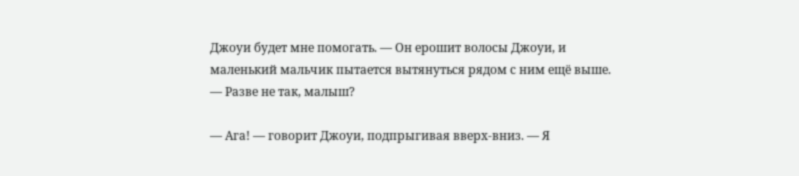Джоуи будет мне помогать. — Он ерошит волосы Джоуи, и маленький мальчик пытается вытянуться рядом с ним ещё выше. — Разве не так, малыш?

— Ага! — говорит Джоуи, подпрыгивая вверх-вниз. — Я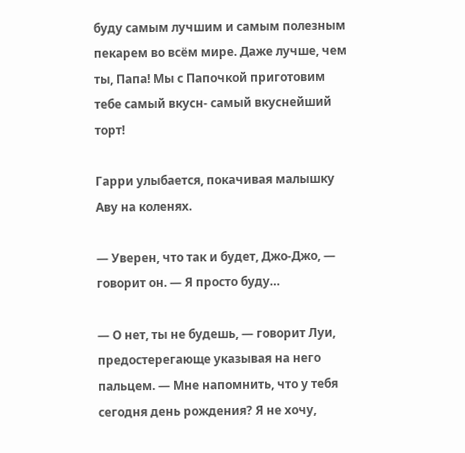буду самым лучшим и самым полезным пекарем во всём мире. Даже лучше, чем ты, Папа! Мы с Папочкой приготовим тебе самый вкусн- самый вкуснейший торт!

Гарри улыбается, покачивая малышку Аву на коленях.

— Уверен, что так и будет, Джо-Джо, — говорит он. — Я просто буду…

— О нет, ты не будешь, — говорит Луи, предостерегающе указывая на него пальцем. — Мне напомнить, что у тебя сегодня день рождения? Я не хочу,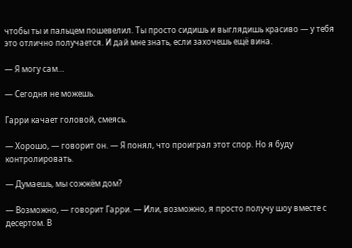чтобы ты и пальцем пошевелил. Ты просто сидишь и выглядишь красиво — у тебя это отлично получается. И дай мне знать, если захочешь ещё вина.

— Я могу сам…

— Сегодня не можешь.

Гарри качает головой, смеясь.

— Хорошо, — говорит он. — Я понял, что проиграл этот спор. Но я буду контролировать.

— Думаешь, мы сожжём дом?

— Возможно, — говорит Гарри. — Или, возможно, я просто получу шоу вместе с десертом. В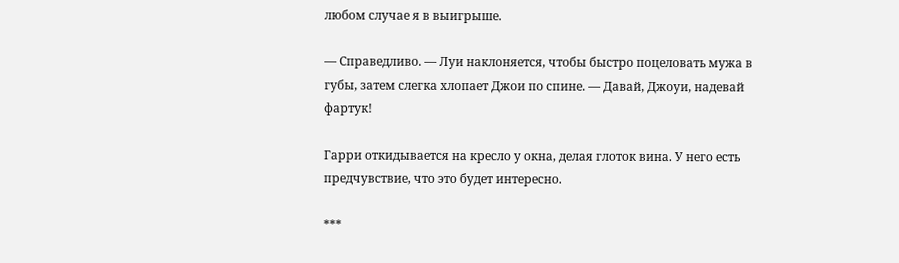любом случае я в выигрыше.

— Справедливо. — Луи наклоняется, чтобы быстро поцеловать мужа в губы, затем слегка хлопает Джои по спине. — Давай, Джоуи, надевай фартук!

Гарри откидывается на кресло у окна, делая глоток вина. У него есть предчувствие, что это будет интересно.

***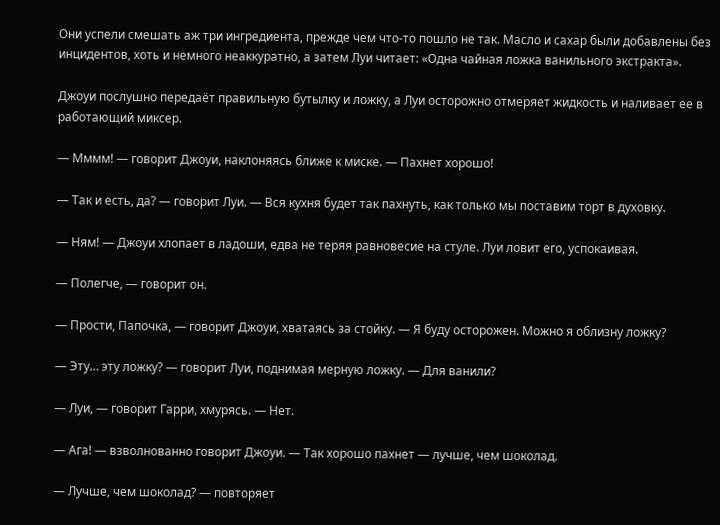Они успели смешать аж три ингредиента, прежде чем что-то пошло не так. Масло и сахар были добавлены без инцидентов, хоть и немного неаккуратно, а затем Луи читает: «Одна чайная ложка ванильного экстракта».

Джоуи послушно передаёт правильную бутылку и ложку, а Луи осторожно отмеряет жидкость и наливает ее в работающий миксер.

— Мммм! — говорит Джоуи, наклоняясь ближе к миске. — Пахнет хорошо!

— Так и есть, да? — говорит Луи. — Вся кухня будет так пахнуть, как только мы поставим торт в духовку.

— Ням! — Джоуи хлопает в ладоши, едва не теряя равновесие на стуле. Луи ловит его, успокаивая.

— Полегче, — говорит он.

— Прости, Папочка, — говорит Джоуи, хватаясь за стойку. — Я буду осторожен. Можно я облизну ложку?

— Эту… эту ложку? — говорит Луи, поднимая мерную ложку. — Для ванили?

— Луи, — говорит Гарри, хмурясь. — Нет.

— Ага! — взволнованно говорит Джоуи. — Так хорошо пахнет — лучше, чем шоколад.

— Лучше, чем шоколад? — повторяет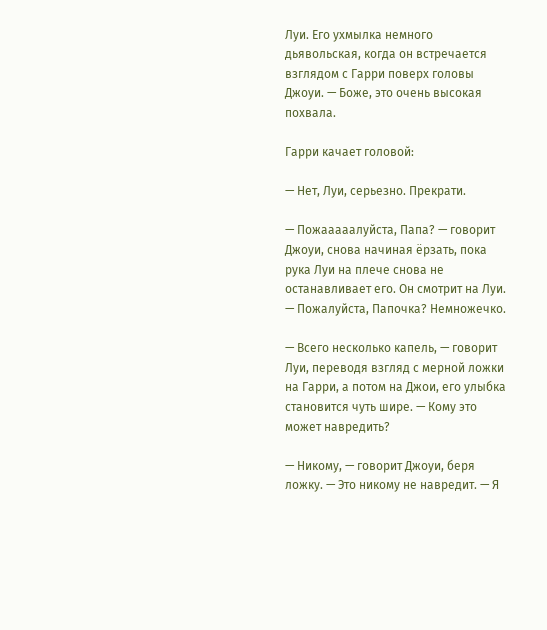Луи. Его ухмылка немного дьявольская, когда он встречается взглядом с Гарри поверх головы Джоуи. — Боже, это очень высокая похвала.

Гарри качает головой:

— Нет, Луи, серьезно. Прекрати.

— Пожааааалуйста, Папа? — говорит Джоуи, снова начиная ёрзать, пока рука Луи на плече снова не останавливает его. Он смотрит на Луи. — Пожалуйста, Папочка? Немножечко.

— Всего несколько капель, — говорит Луи, переводя взгляд с мерной ложки на Гарри, а потом на Джои, его улыбка становится чуть шире. — Кому это может навредить?

— Никому, — говорит Джоуи, беря ложку. — Это никому не навредит. — Я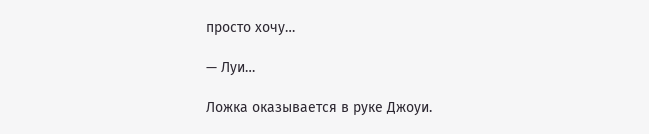просто хочу…

— Луи…

Ложка оказывается в руке Джоуи.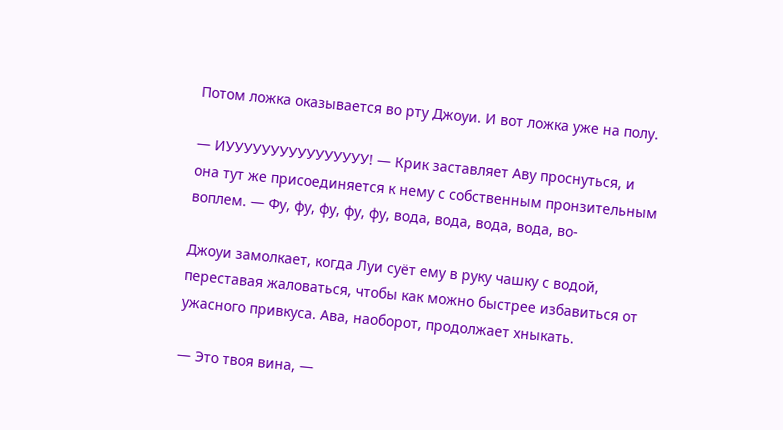Потом ложка оказывается во рту Джоуи. И вот ложка уже на полу.

— ИУУУУУУУУУУУУУУУУ! — Крик заставляет Аву проснуться, и она тут же присоединяется к нему с собственным пронзительным воплем. — Фу, фу, фу, фу, фу, вода, вода, вода, вода, во-

Джоуи замолкает, когда Луи суёт ему в руку чашку с водой, переставая жаловаться, чтобы как можно быстрее избавиться от ужасного привкуса. Ава, наоборот, продолжает хныкать.

— Это твоя вина, —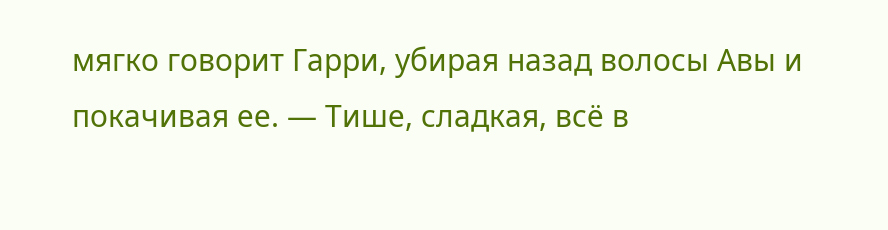мягко говорит Гарри, убирая назад волосы Авы и покачивая ее. — Тише, сладкая, всё в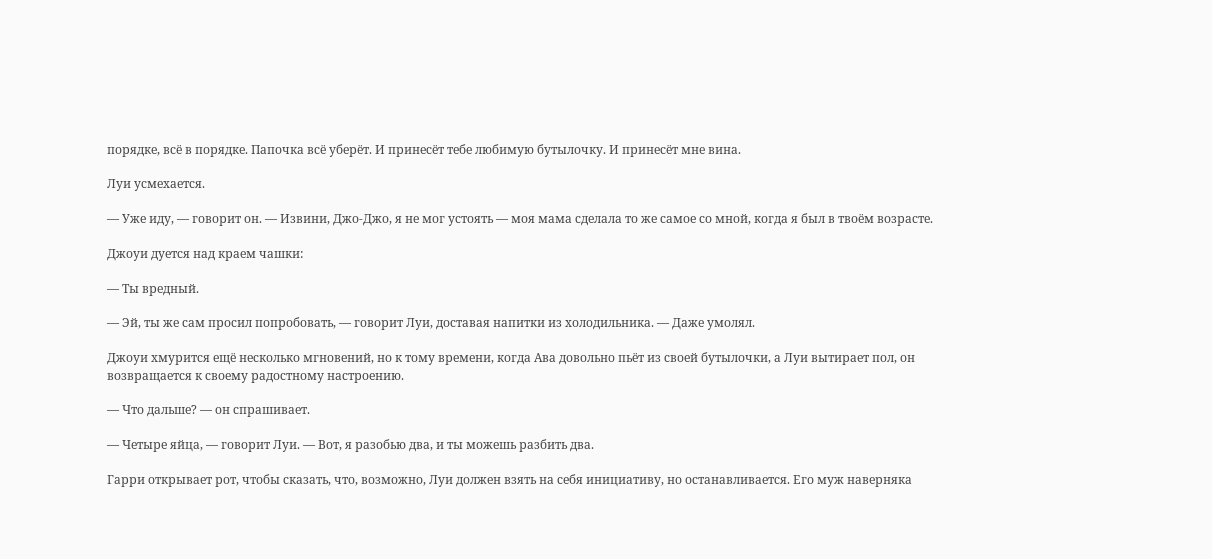порядке, всё в порядке. Папочка всё уберёт. И принесёт тебе любимую бутылочку. И принесёт мне вина.

Луи усмехается.

— Уже иду, — говорит он. — Извини, Джо-Джо, я не мог устоять — моя мама сделала то же самое со мной, когда я был в твоём возрасте.

Джоуи дуется над краем чашки:

— Ты вредный.

— Эй, ты же сам просил попробовать, — говорит Луи, доставая напитки из холодильника. — Даже умолял.

Джоуи хмурится ещё несколько мгновений, но к тому времени, когда Ава довольно пьёт из своей бутылочки, а Луи вытирает пол, он возвращается к своему радостному настроению.

— Что дальше? — он спрашивает.

— Четыре яйца, — говорит Луи. — Вот, я разобью два, и ты можешь разбить два.

Гарри открывает рот, чтобы сказать, что, возможно, Луи должен взять на себя инициативу, но останавливается. Его муж наверняка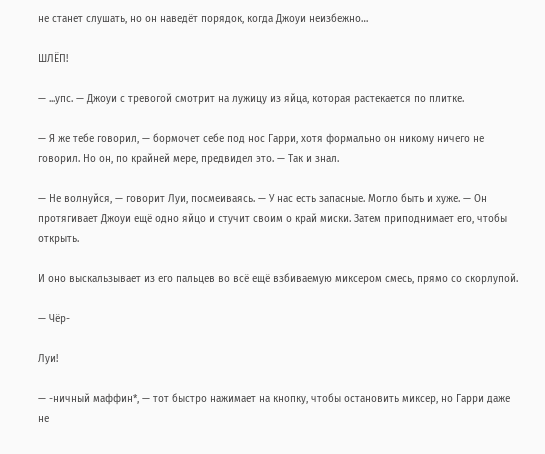не станет слушать, но он наведёт порядок, когда Джоуи неизбежно…

ШЛЁП!

— ...упс. — Джоуи с тревогой смотрит на лужицу из яйца, которая растекается по плитке.

— Я же тебе говорил, — бормочет себе под нос Гарри, хотя формально он никому ничего не говорил. Но он, по крайней мере, предвидел это. — Так и знал.

— Не волнуйся, — говорит Луи, посмеиваясь. — У нас есть запасные. Могло быть и хуже. — Он протягивает Джоуи ещё одно яйцо и стучит своим о край миски. Затем приподнимает его, чтобы открыть.

И оно выскальзывает из его пальцев во всё ещё взбиваемую миксером смесь, прямо со скорлупой.

— Чёр-

Луи!

— -ничный маффин*, — тот быстро нажимает на кнопку, чтобы остановить миксер, но Гарри даже не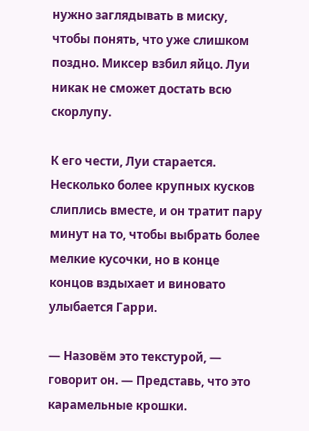нужно заглядывать в миску, чтобы понять, что уже слишком поздно. Миксер взбил яйцо. Луи никак не сможет достать всю скорлупу.

К его чести, Луи старается. Несколько более крупных кусков слиплись вместе, и он тратит пару минут на то, чтобы выбрать более мелкие кусочки, но в конце концов вздыхает и виновато улыбается Гарри.

— Назовём это текстурой, — говорит он. — Представь, что это карамельные крошки.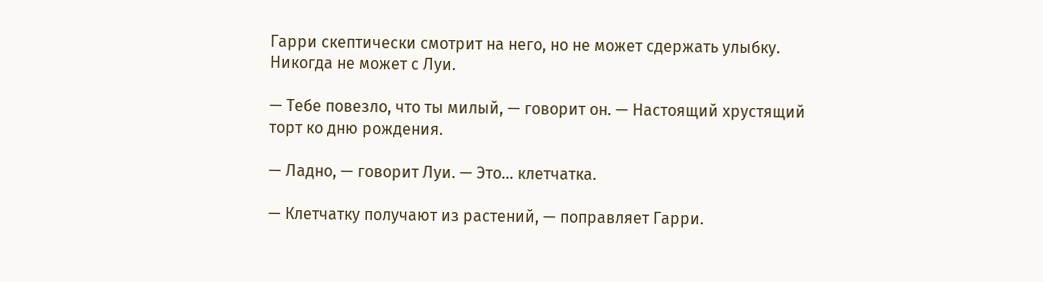Гарри скептически смотрит на него, но не может сдержать улыбку. Никогда не может с Луи.

— Тебе повезло, что ты милый, — говорит он. — Настоящий хрустящий торт ко дню рождения.

— Ладно, — говорит Луи. — Это… клетчатка.

— Клетчатку получают из растений, — поправляет Гарри.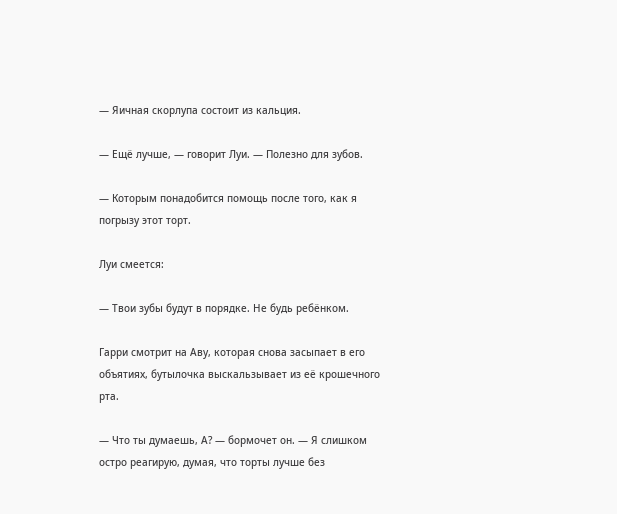— Яичная скорлупа состоит из кальция.

— Ещё лучше, — говорит Луи. — Полезно для зубов.

— Которым понадобится помощь после того, как я погрызу этот торт.

Луи смеется:

— Твои зубы будут в порядке. Не будь ребёнком.

Гарри смотрит на Аву, которая снова засыпает в его объятиях, бутылочка выскальзывает из её крошечного рта.

— Что ты думаешь, А? — бормочет он. — Я слишком остро реагирую, думая, что торты лучше без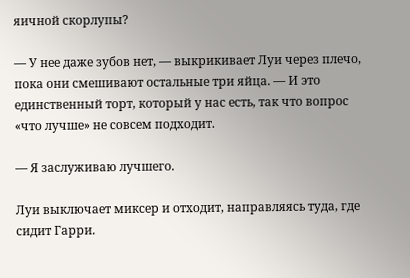яичной скорлупы?

— У нее даже зубов нет, — выкрикивает Луи через плечо, пока они смешивают остальные три яйца. — И это единственный торт, который у нас есть, так что вопрос «что лучше» не совсем подходит.

— Я заслуживаю лучшего.

Луи выключает миксер и отходит, направляясь туда, где сидит Гарри.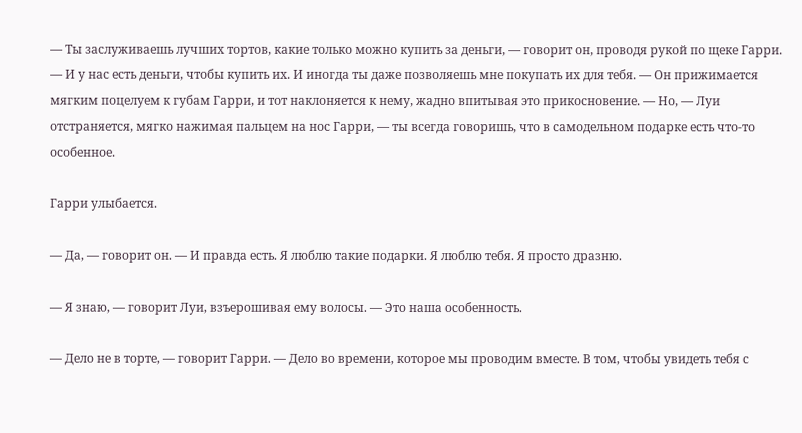— Ты заслуживаешь лучших тортов, какие только можно купить за деньги, — говорит он, проводя рукой по щеке Гарри. — И у нас есть деньги, чтобы купить их. И иногда ты даже позволяешь мне покупать их для тебя. — Он прижимается мягким поцелуем к губам Гарри, и тот наклоняется к нему, жадно впитывая это прикосновение. — Но, — Луи отстраняется, мягко нажимая пальцем на нос Гарри, — ты всегда говоришь, что в самодельном подарке есть что-то особенное.

Гарри улыбается.

— Да, — говорит он. — И правда есть. Я люблю такие подарки. Я люблю тебя. Я просто дразню.

— Я знаю, — говорит Луи, взъерошивая ему волосы. — Это наша особенность.

— Дело не в торте, — говорит Гарри. — Дело во времени, которое мы проводим вместе. В том, чтобы увидеть тебя с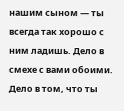нашим сыном — ты всегда так хорошо с ним ладишь. Дело в смехе с вами обоими. Дело в том, что ты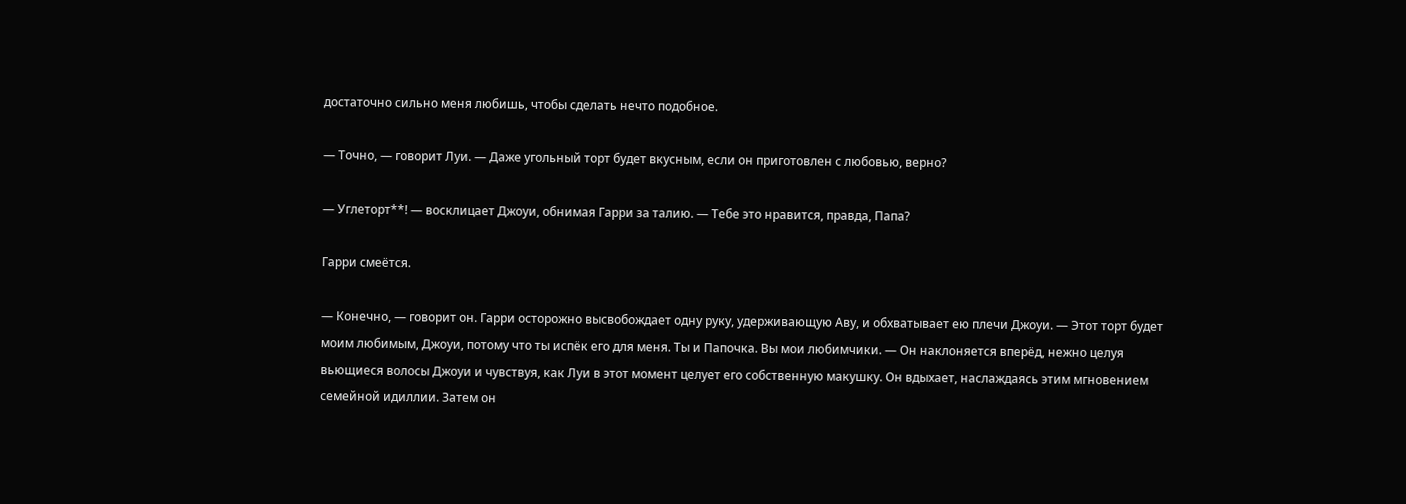достаточно сильно меня любишь, чтобы сделать нечто подобное.

— Точно, — говорит Луи. — Даже угольный торт будет вкусным, если он приготовлен с любовью, верно?

— Углеторт**! — восклицает Джоуи, обнимая Гарри за талию. — Тебе это нравится, правда, Папа?

Гарри смеётся.

— Конечно, — говорит он. Гарри осторожно высвобождает одну руку, удерживающую Аву, и обхватывает ею плечи Джоуи. — Этот торт будет моим любимым, Джоуи, потому что ты испёк его для меня. Ты и Папочка. Вы мои любимчики. — Он наклоняется вперёд, нежно целуя вьющиеся волосы Джоуи и чувствуя, как Луи в этот момент целует его собственную макушку. Он вдыхает, наслаждаясь этим мгновением семейной идиллии. Затем он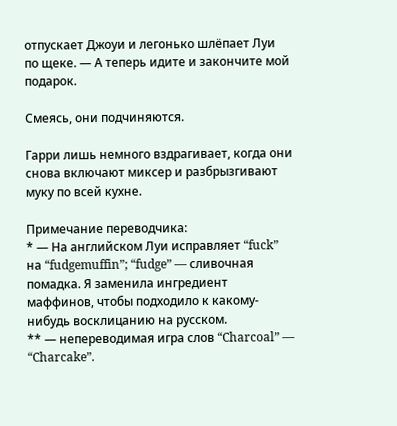отпускает Джоуи и легонько шлёпает Луи по щеке. — А теперь идите и закончите мой подарок.

Смеясь, они подчиняются.

Гарри лишь немного вздрагивает, когда они снова включают миксер и разбрызгивают муку по всей кухне.

Примечание переводчика:
* — На английском Луи исправляет “fuck” на “fudgemuffin”; “fudge” — сливочная помадка. Я заменила ингредиент маффинов, чтобы подходило к какому-нибудь восклицанию на русском.
** — непереводимая игра слов “Charcoal” — “Charcake”.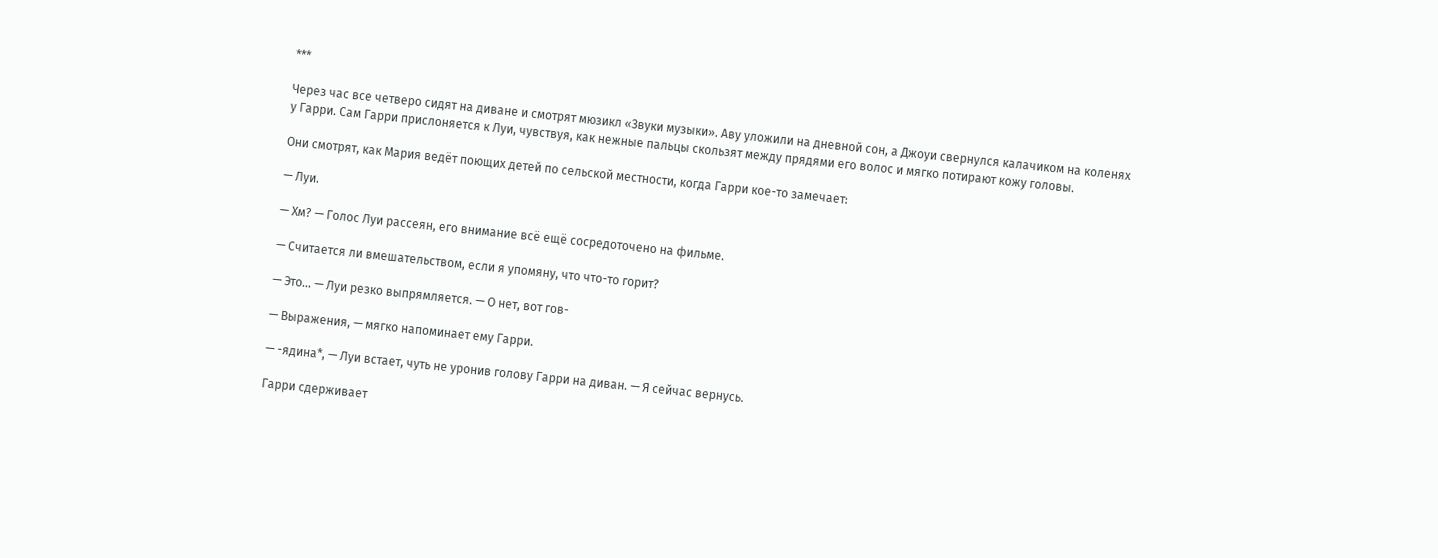***

Через час все четверо сидят на диване и смотрят мюзикл «Звуки музыки». Аву уложили на дневной сон, а Джоуи свернулся калачиком на коленях у Гарри. Сам Гарри прислоняется к Луи, чувствуя, как нежные пальцы скользят между прядями его волос и мягко потирают кожу головы.

Они смотрят, как Мария ведёт поющих детей по сельской местности, когда Гарри кое-то замечает:

— Луи.

— Хм? — Голос Луи рассеян, его внимание всё ещё сосредоточено на фильме.

— Считается ли вмешательством, если я упомяну, что что-то горит?

— Это… — Луи резко выпрямляется. — О нет, вот гов-

— Выражения, — мягко напоминает ему Гарри.

— -ядина*, — Луи встает, чуть не уронив голову Гарри на диван. — Я сейчас вернусь.

Гарри сдерживает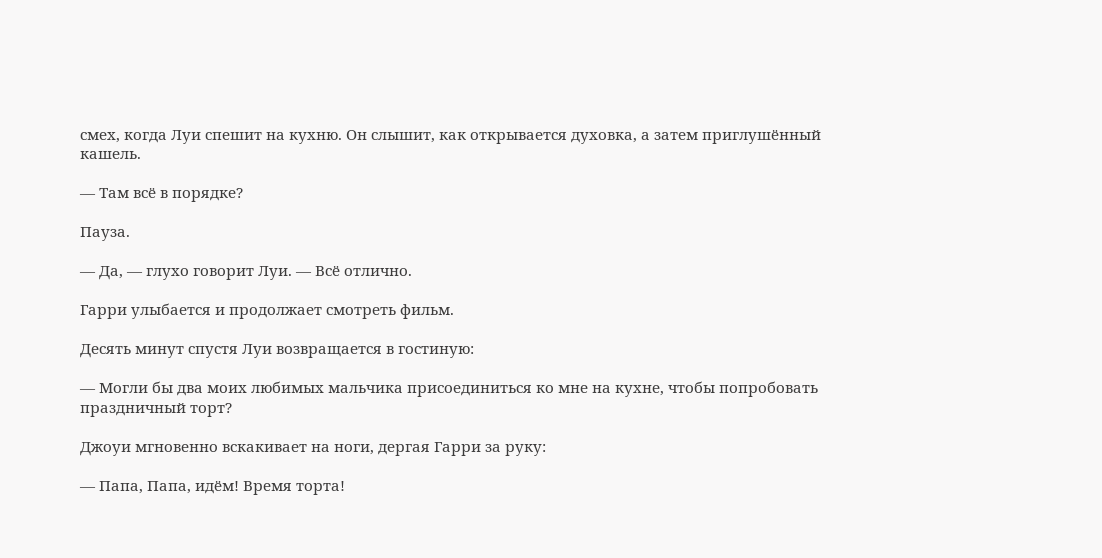смех, когда Луи спешит на кухню. Он слышит, как открывается духовка, а затем приглушённый кашель.

— Там всё в порядке?

Пауза.

— Да, — глухо говорит Луи. — Всё отлично.

Гарри улыбается и продолжает смотреть фильм.

Десять минут спустя Луи возвращается в гостиную:

— Могли бы два моих любимых мальчика присоединиться ко мне на кухне, чтобы попробовать праздничный торт?

Джоуи мгновенно вскакивает на ноги, дергая Гарри за руку:

— Папа, Папа, идём! Время торта!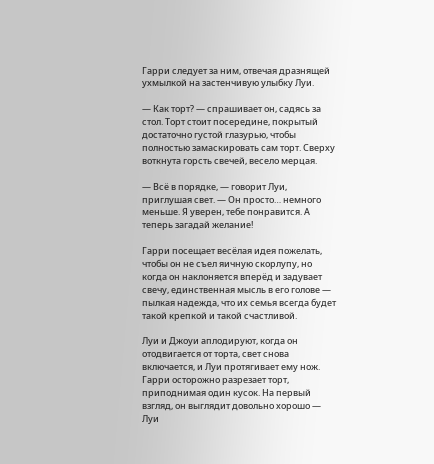Гарри следует за ним, отвечая дразнящей ухмылкой на застенчивую улыбку Луи.

— Как торт? — спрашивает он, садясь за стол. Торт стоит посередине, покрытый достаточно густой глазурью, чтобы полностью замаскировать сам торт. Сверху воткнута горсть свечей, весело мерцая.

— Всё в порядке, — говорит Луи, приглушая свет. — Он просто… немного меньше. Я уверен, тебе понравится. А теперь загадай желание!

Гарри посещает весёлая идея пожелать, чтобы он не съел яичную скорлупу, но когда он наклоняется вперёд и задувает свечу, единственная мысль в его голове — пылкая надежда, что их семья всегда будет такой крепкой и такой счастливой.

Луи и Джоуи аплодируют, когда он отодвигается от торта, свет снова включается, и Луи протягивает ему нож. Гарри осторожно разрезает торт, приподнимая один кусок. На первый взгляд, он выглядит довольно хорошо — Луи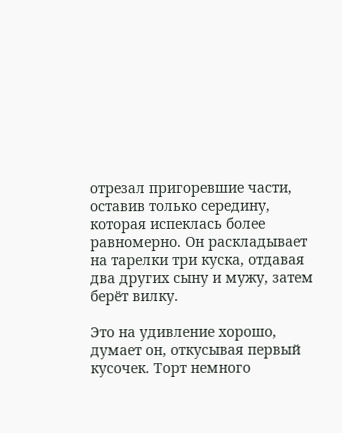отрезал пригоревшие части, оставив только середину, которая испеклась более равномерно. Он раскладывает на тарелки три куска, отдавая два других сыну и мужу, затем берёт вилку.

Это на удивление хорошо, думает он, откусывая первый кусочек. Торт немного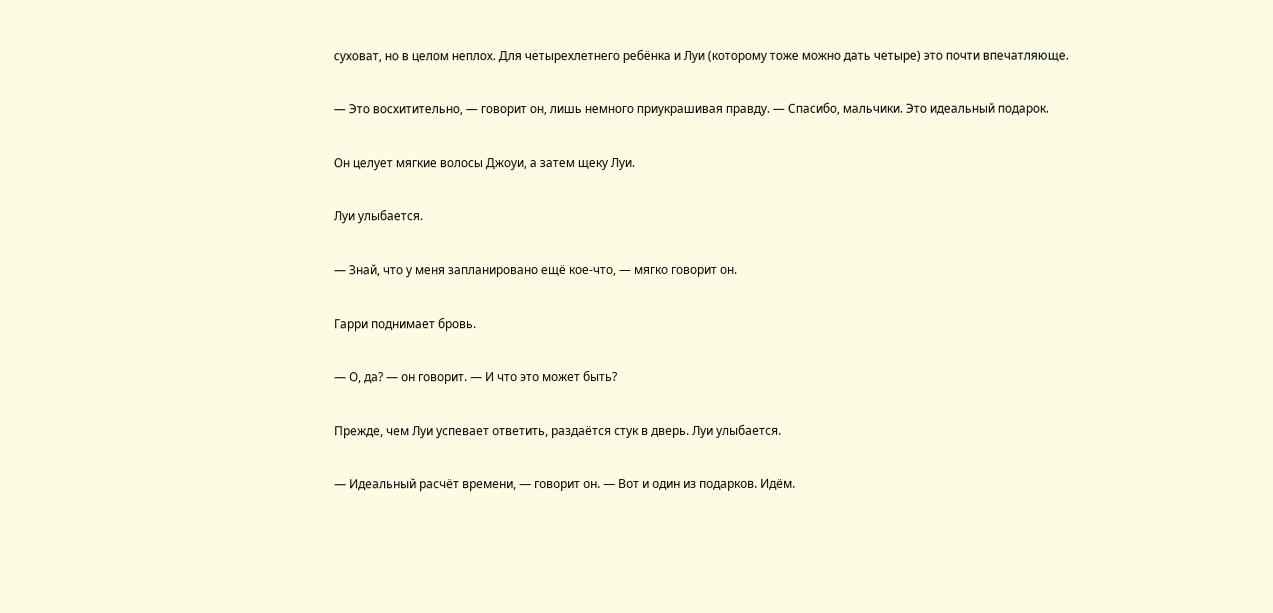суховат, но в целом неплох. Для четырехлетнего ребёнка и Луи (которому тоже можно дать четыре) это почти впечатляюще.

— Это восхитительно, — говорит он, лишь немного приукрашивая правду. — Спасибо, мальчики. Это идеальный подарок.

Он целует мягкие волосы Джоуи, а затем щеку Луи.

Луи улыбается.

— Знай, что у меня запланировано ещё кое-что, — мягко говорит он.

Гарри поднимает бровь.

— О, да? — он говорит. — И что это может быть?

Прежде, чем Луи успевает ответить, раздаётся стук в дверь. Луи улыбается.

— Идеальный расчёт времени, — говорит он. — Вот и один из подарков. Идём.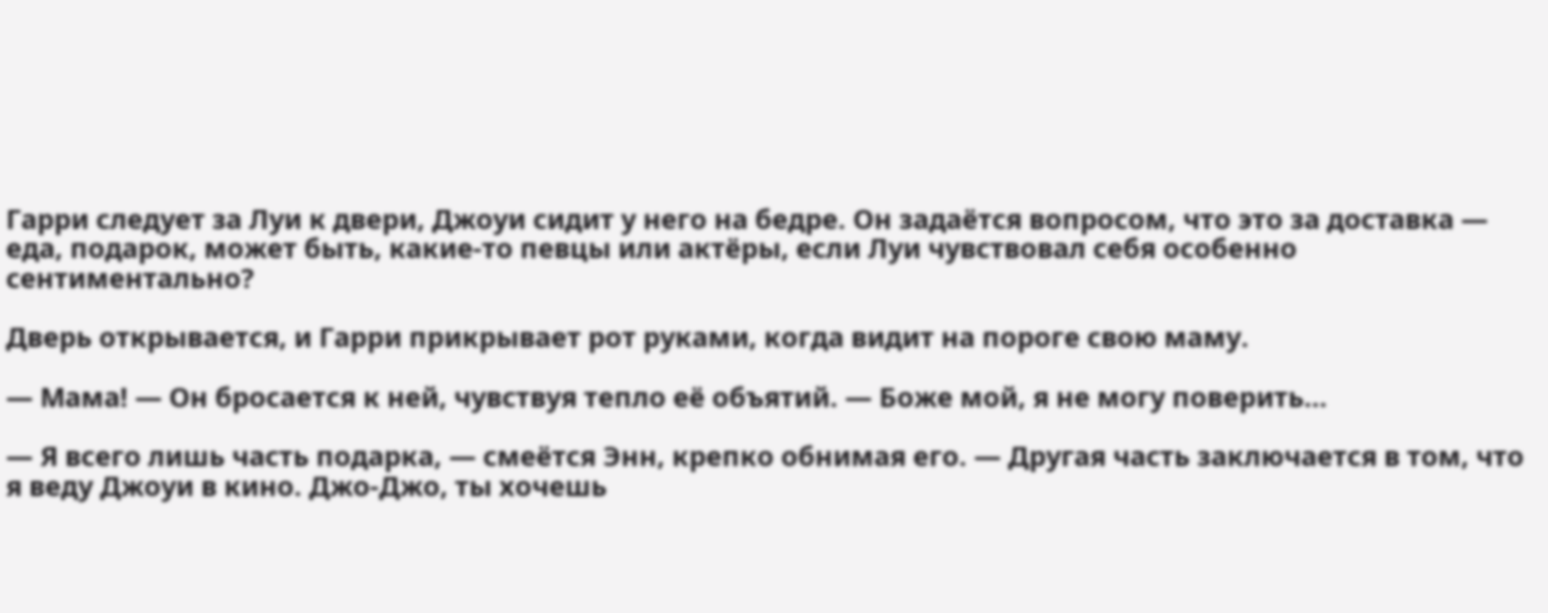Гарри следует за Луи к двери, Джоуи сидит у него на бедре. Он задаётся вопросом, что это за доставка — еда, подарок, может быть, какие-то певцы или актёры, если Луи чувствовал себя особенно сентиментально?

Дверь открывается, и Гарри прикрывает рот руками, когда видит на пороге свою маму.

— Мама! — Он бросается к ней, чувствуя тепло её объятий. — Боже мой, я не могу поверить…

— Я всего лишь часть подарка, — смеётся Энн, крепко обнимая его. — Другая часть заключается в том, что я веду Джоуи в кино. Джо-Джо, ты хочешь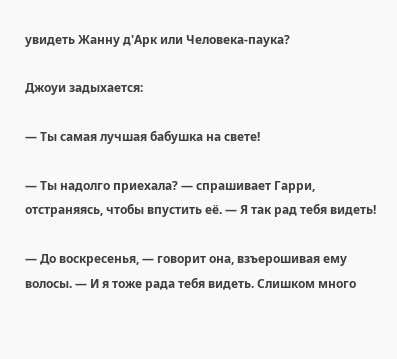увидеть Жанну д'Арк или Человека-паука?

Джоуи задыхается:

— Ты самая лучшая бабушка на свете!

— Ты надолго приехала? — спрашивает Гарри, отстраняясь, чтобы впустить её. — Я так рад тебя видеть!

— До воскресенья, — говорит она, взъерошивая ему волосы. — И я тоже рада тебя видеть. Слишком много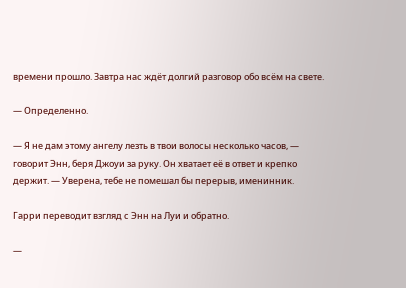времени прошло. Завтра нас ждёт долгий разговор обо всём на свете.

— Определенно.

— Я не дам этому ангелу лезть в твои волосы несколько часов, — говорит Энн, беря Джоуи за руку. Он хватает её в ответ и крепко держит. — Уверена, тебе не помешал бы перерыв, именинник.

Гарри переводит взгляд с Энн на Луи и обратно.

—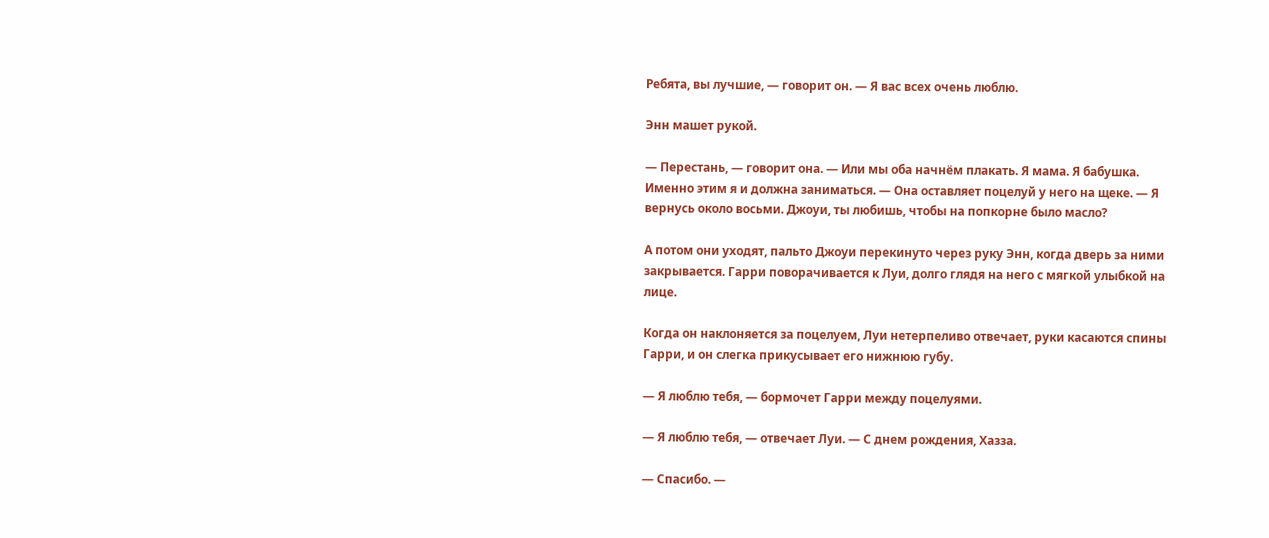Ребята, вы лучшие, — говорит он. — Я вас всех очень люблю.

Энн машет рукой.

— Перестань, — говорит она. — Или мы оба начнём плакать. Я мама. Я бабушка. Именно этим я и должна заниматься. — Она оставляет поцелуй у него на щеке. — Я вернусь около восьми. Джоуи, ты любишь, чтобы на попкорне было масло?

А потом они уходят, пальто Джоуи перекинуто через руку Энн, когда дверь за ними закрывается. Гарри поворачивается к Луи, долго глядя на него с мягкой улыбкой на лице.

Когда он наклоняется за поцелуем, Луи нетерпеливо отвечает, руки касаются спины Гарри, и он слегка прикусывает его нижнюю губу.

— Я люблю тебя, — бормочет Гарри между поцелуями.

— Я люблю тебя, — отвечает Луи. — С днем рождения, Хазза.

— Спасибо. —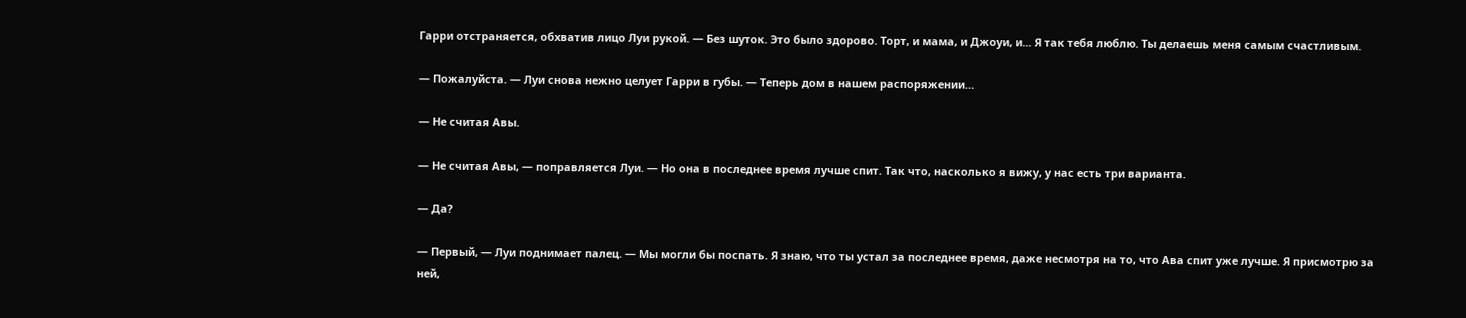Гарри отстраняется, обхватив лицо Луи рукой. — Без шуток. Это было здорово. Торт, и мама, и Джоуи, и... Я так тебя люблю. Ты делаешь меня самым счастливым.

— Пожалуйста. — Луи снова нежно целует Гарри в губы. — Теперь дом в нашем распоряжении…

— Не считая Авы.

— Не считая Авы, — поправляется Луи. — Но она в последнее время лучше спит. Так что, насколько я вижу, у нас есть три варианта.

— Да?

— Первый, — Луи поднимает палец. — Мы могли бы поспать. Я знаю, что ты устал за последнее время, даже несмотря на то, что Ава спит уже лучше. Я присмотрю за ней,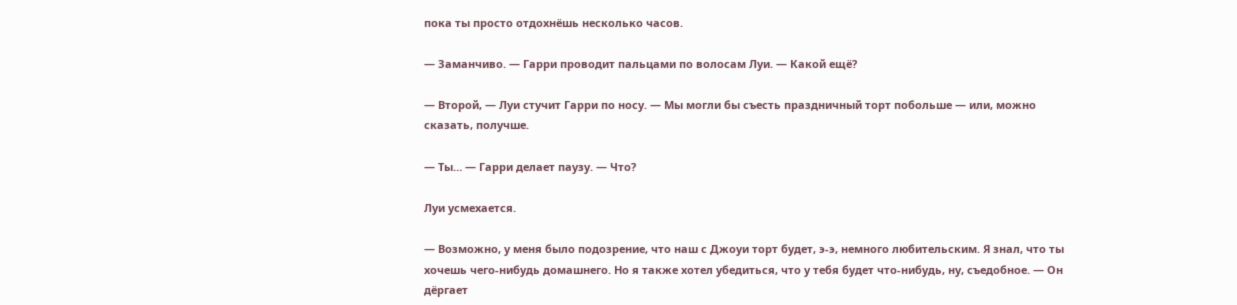пока ты просто отдохнёшь несколько часов.

— Заманчиво. — Гарри проводит пальцами по волосам Луи. — Какой ещё?

— Второй, — Луи стучит Гарри по носу. — Мы могли бы съесть праздничный торт побольше — или, можно сказать, получше.

— Ты… — Гарри делает паузу. — Что?

Луи усмехается.

— Возможно, у меня было подозрение, что наш с Джоуи торт будет, э-э, немного любительским. Я знал, что ты хочешь чего-нибудь домашнего. Но я также хотел убедиться, что у тебя будет что-нибудь, ну, съедобное. — Он дёргает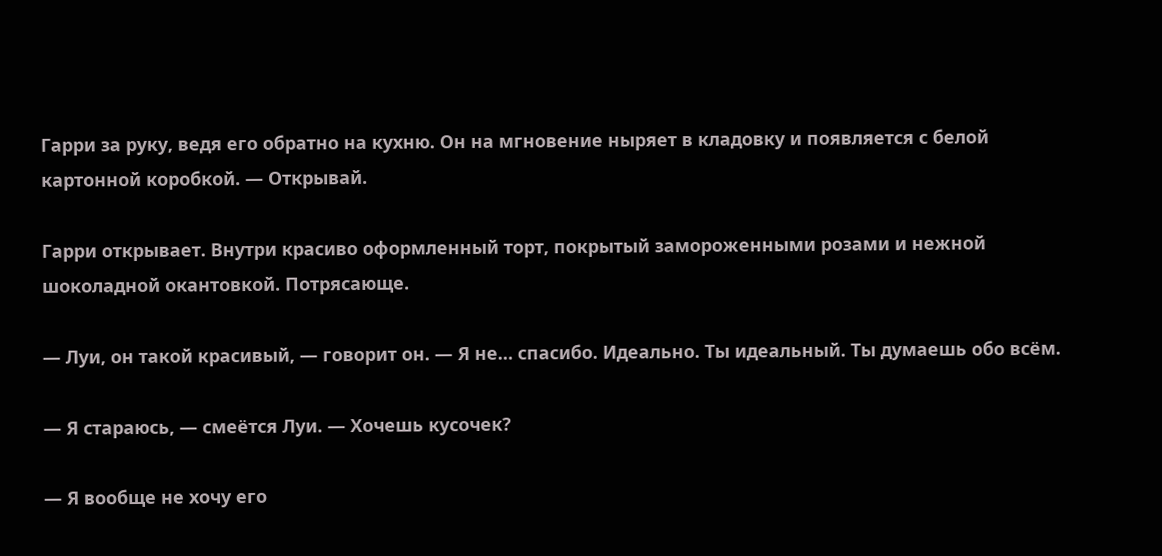Гарри за руку, ведя его обратно на кухню. Он на мгновение ныряет в кладовку и появляется с белой картонной коробкой. — Открывай.

Гарри открывает. Внутри красиво оформленный торт, покрытый замороженными розами и нежной шоколадной окантовкой. Потрясающе.

— Луи, он такой красивый, — говорит он. — Я не… спасибо. Идеально. Ты идеальный. Ты думаешь обо всём.

— Я стараюсь, — смеётся Луи. — Хочешь кусочек?

— Я вообще не хочу его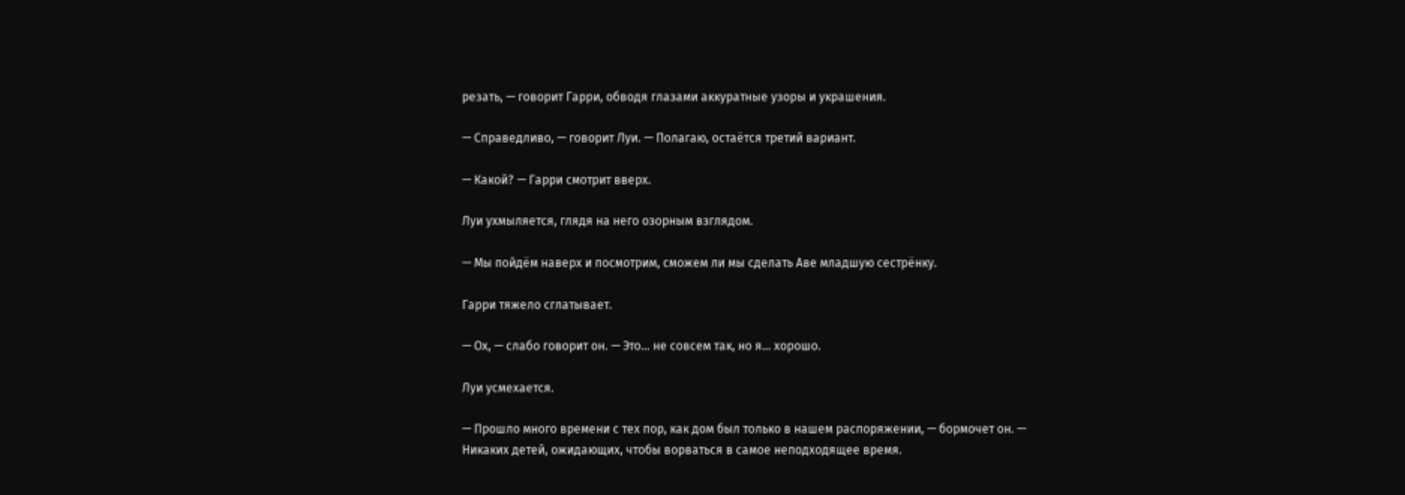резать, — говорит Гарри, обводя глазами аккуратные узоры и украшения.

— Справедливо, — говорит Луи. — Полагаю, остаётся третий вариант.

— Какой? — Гарри смотрит вверх.

Луи ухмыляется, глядя на него озорным взглядом.

— Мы пойдём наверх и посмотрим, сможем ли мы сделать Аве младшую сестрёнку.

Гарри тяжело сглатывает.

— Ох, — слабо говорит он. — Это… не совсем так, но я… хорошо.

Луи усмехается.

— Прошло много времени с тех пор, как дом был только в нашем распоряжении, — бормочет он. — Никаких детей, ожидающих, чтобы ворваться в самое неподходящее время.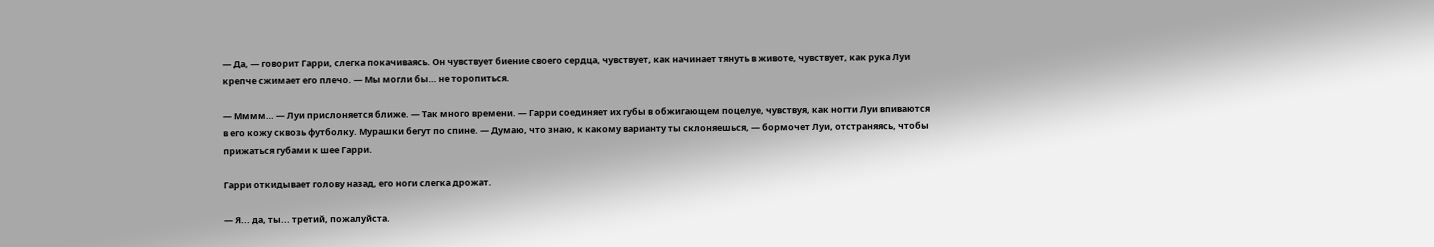— Да, — говорит Гарри, слегка покачиваясь. Он чувствует биение своего сердца, чувствует, как начинает тянуть в животе, чувствует, как рука Луи крепче сжимает его плечо. — Мы могли бы… не торопиться.

— Мммм… — Луи прислоняется ближе. — Так много времени. — Гарри соединяет их губы в обжигающем поцелуе, чувствуя, как ногти Луи впиваются в его кожу сквозь футболку. Мурашки бегут по спине. — Думаю, что знаю, к какому варианту ты склоняешься, — бормочет Луи, отстраняясь, чтобы прижаться губами к шее Гарри.

Гарри откидывает голову назад, его ноги слегка дрожат.

— Я... да, ты... третий, пожалуйста.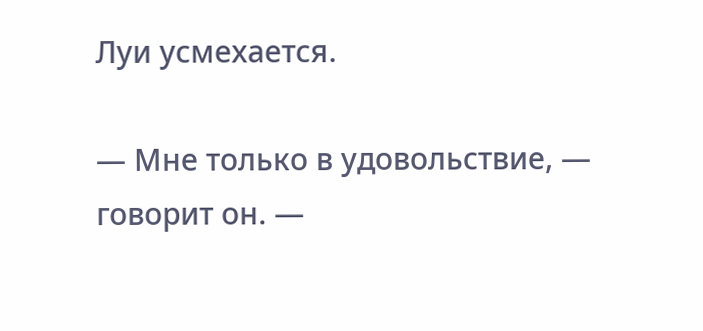Луи усмехается.

— Мне только в удовольствие, — говорит он. —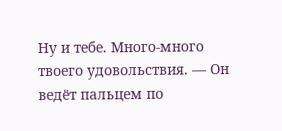Ну и тебе. Много-много твоего удовольствия. — Он ведёт пальцем по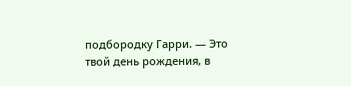подбородку Гарри. — Это твой день рождения, в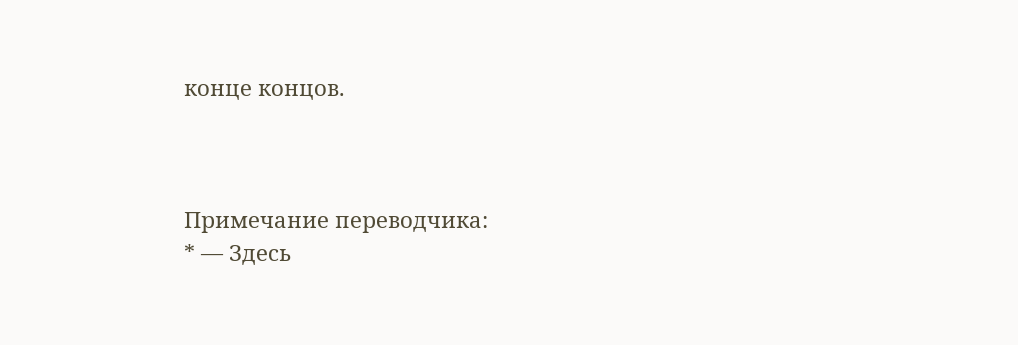конце концов.



Примечание переводчика:
* — Здесь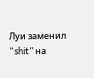Луи заменил “shit” на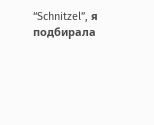“Schnitzel”, я подбирала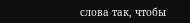слова так, чтобы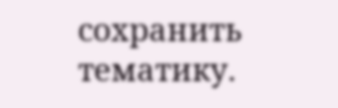сохранить тематику.